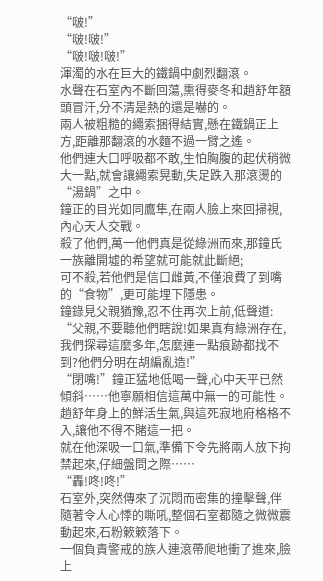“啵!”
“啵!啵!”
“啵!啵!啵!”
渾濁的水在巨大的鐵鍋中劇烈翻滾。
水聲在石室內不斷回蕩,熏得麥冬和趙舒年額頭冒汗,分不清是熱的還是嚇的。
兩人被粗糙的繩索捆得結實,懸在鐵鍋正上方,距離那翻滾的水麵不過一臂之遙。
他們連大口呼吸都不敢,生怕胸腹的起伏稍微大一點,就會讓繩索晃動,失足跌入那滾燙的“湯鍋”之中。
鐘正的目光如同鷹隼,在兩人臉上來回掃視,內心天人交戰。
殺了他們,萬一他們真是從綠洲而來,那鐘氏一族離開墟的希望就可能就此斷絕;
可不殺,若他們是信口雌黃,不僅浪費了到嘴的“食物”,更可能埋下隱患。
鐘錄見父親猶豫,忍不住再次上前,低聲道:
“父親,不要聽他們瞎說!如果真有綠洲存在,我們探尋這麼多年,怎麼連一點痕跡都找不到?他們分明在胡編亂造!”
“閉嘴!”鐘正猛地低喝一聲,心中天平已然傾斜……他寧願相信這萬中無一的可能性。
趙舒年身上的鮮活生氣,與這死寂地府格格不入,讓他不得不賭這一把。
就在他深吸一口氣,準備下令先將兩人放下拘禁起來,仔細盤問之際……
“轟!咚!咚!”
石室外,突然傳來了沉悶而密集的撞擊聲,伴隨著令人心悸的嘶吼,整個石室都隨之微微震動起來,石粉簌簌落下。
一個負責警戒的族人連滾帶爬地衝了進來,臉上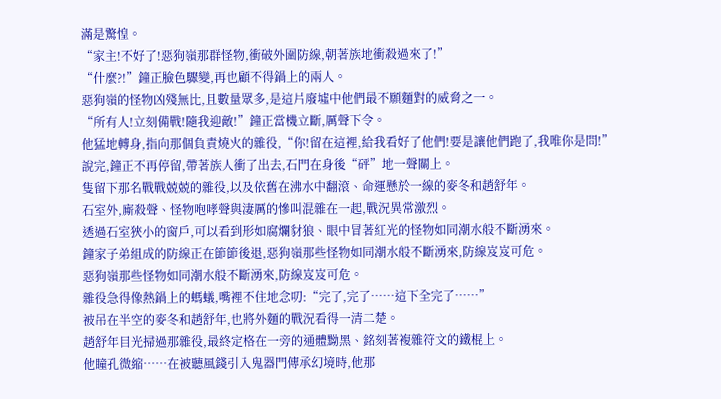滿是驚惶。
“家主!不好了!惡狗嶺那群怪物,衝破外圍防線,朝著族地衝殺過來了!”
“什麼?!”鐘正臉色驟變,再也顧不得鍋上的兩人。
惡狗嶺的怪物凶殘無比,且數量眾多,是這片廢墟中他們最不願麵對的威脅之一。
“所有人!立刻備戰!隨我迎敵!”鐘正當機立斷,厲聲下令。
他猛地轉身,指向那個負責燒火的雜役,“你!留在這裡,給我看好了他們!要是讓他們跑了,我唯你是問!”
說完,鐘正不再停留,帶著族人衝了出去,石門在身後“砰”地一聲關上。
隻留下那名戰戰兢兢的雜役,以及依舊在沸水中翻滾、命運懸於一線的麥冬和趙舒年。
石室外,廝殺聲、怪物咆哮聲與淒厲的慘叫混雜在一起,戰況異常激烈。
透過石室狹小的窗戶,可以看到形如腐爛豺狼、眼中冒著紅光的怪物如同潮水般不斷湧來。
鐘家子弟組成的防線正在節節後退,惡狗嶺那些怪物如同潮水般不斷湧來,防線岌岌可危。
惡狗嶺那些怪物如同潮水般不斷湧來,防線岌岌可危。
雜役急得像熱鍋上的螞蟻,嘴裡不住地念叨:“完了,完了……這下全完了……”
被吊在半空的麥冬和趙舒年,也將外麵的戰況看得一清二楚。
趙舒年目光掃過那雜役,最終定格在一旁的通體黝黑、銘刻著複雜符文的鐵棍上。
他瞳孔微縮……在被聽風錢引入鬼器門傳承幻境時,他那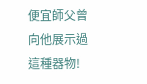便宜師父曾向他展示過這種器物!